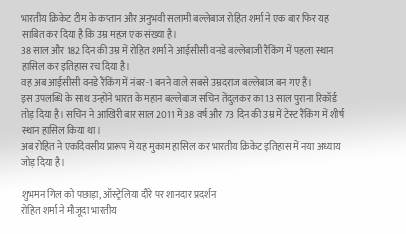भारतीय क्रिकेट टीम के कप्तान और अनुभवी सलामी बल्लेबाज रोहित शर्मा ने एक बार फिर यह साबित कर दिया है कि उम्र महज़ एक संख्या है।
38 साल और 182 दिन की उम्र में रोहित शर्मा ने आईसीसी वनडे बल्लेबाजी रैंकिंग में पहला स्थान हासिल कर इतिहास रच दिया है।
वह अब आईसीसी वनडे रैंकिंग में नंबर-1 बनने वाले सबसे उम्रदराज बल्लेबाज बन गए हैं।
इस उपलब्धि के साथ उन्होंने भारत के महान बल्लेबाज सचिन तेंदुलकर का 13 साल पुराना रिकॉर्ड तोड़ दिया है। सचिन ने आखिरी बार साल 2011 में 38 वर्ष और 73 दिन की उम्र में टेस्ट रैंकिंग में शीर्ष स्थान हासिल किया था।
अब रोहित ने एकदिवसीय प्रारूप में यह मुकाम हासिल कर भारतीय क्रिकेट इतिहास में नया अध्याय जोड़ दिया है।

शुभमन गिल को पछाड़ा, ऑस्ट्रेलिया दौरे पर शानदार प्रदर्शन
रोहित शर्मा ने मौजूदा भारतीय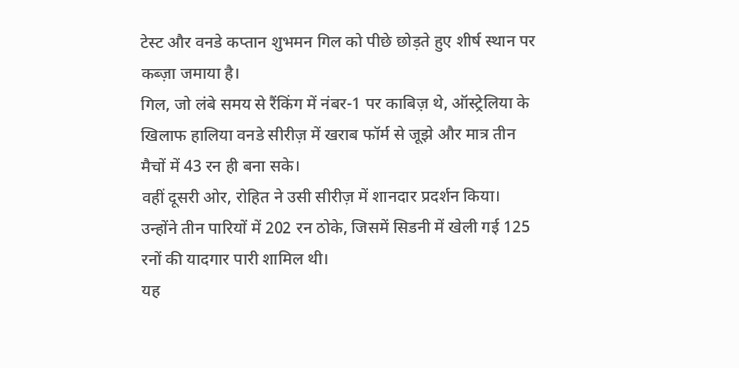टेस्ट और वनडे कप्तान शुभमन गिल को पीछे छोड़ते हुए शीर्ष स्थान पर कब्ज़ा जमाया है।
गिल, जो लंबे समय से रैंकिंग में नंबर-1 पर काबिज़ थे, ऑस्ट्रेलिया के खिलाफ हालिया वनडे सीरीज़ में खराब फॉर्म से जूझे और मात्र तीन मैचों में 43 रन ही बना सके।
वहीं दूसरी ओर, रोहित ने उसी सीरीज़ में शानदार प्रदर्शन किया।
उन्होंने तीन पारियों में 202 रन ठोके, जिसमें सिडनी में खेली गई 125 रनों की यादगार पारी शामिल थी।
यह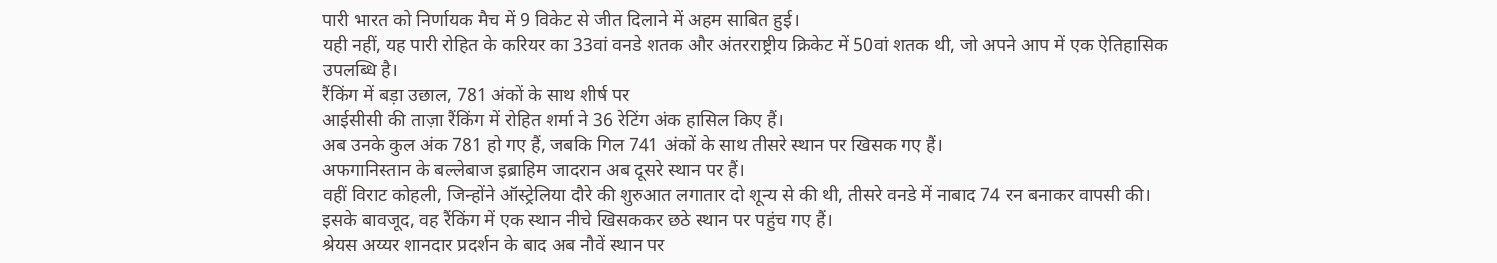पारी भारत को निर्णायक मैच में 9 विकेट से जीत दिलाने में अहम साबित हुई।
यही नहीं, यह पारी रोहित के करियर का 33वां वनडे शतक और अंतरराष्ट्रीय क्रिकेट में 50वां शतक थी, जो अपने आप में एक ऐतिहासिक उपलब्धि है।
रैंकिंग में बड़ा उछाल, 781 अंकों के साथ शीर्ष पर
आईसीसी की ताज़ा रैंकिंग में रोहित शर्मा ने 36 रेटिंग अंक हासिल किए हैं।
अब उनके कुल अंक 781 हो गए हैं, जबकि गिल 741 अंकों के साथ तीसरे स्थान पर खिसक गए हैं।
अफगानिस्तान के बल्लेबाज इब्राहिम जादरान अब दूसरे स्थान पर हैं।
वहीं विराट कोहली, जिन्होंने ऑस्ट्रेलिया दौरे की शुरुआत लगातार दो शून्य से की थी, तीसरे वनडे में नाबाद 74 रन बनाकर वापसी की।
इसके बावजूद, वह रैंकिंग में एक स्थान नीचे खिसककर छठे स्थान पर पहुंच गए हैं।
श्रेयस अय्यर शानदार प्रदर्शन के बाद अब नौवें स्थान पर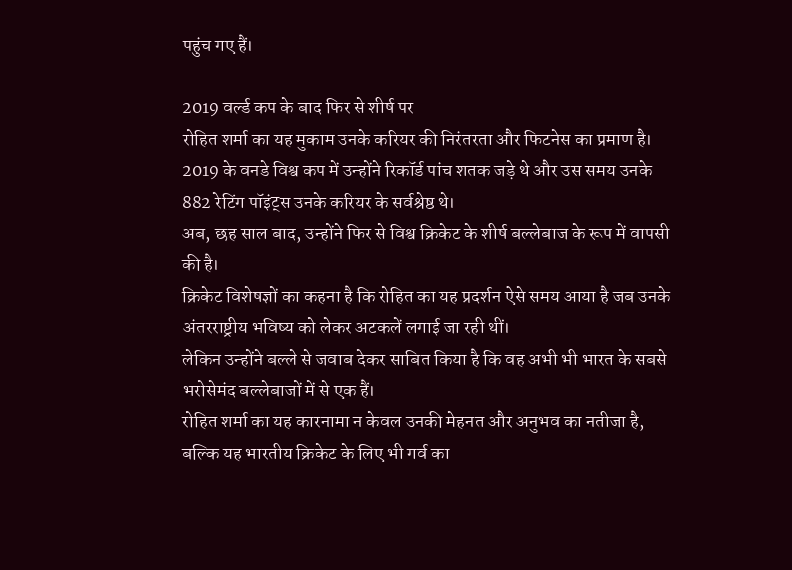पहुंच गए हैं।

2019 वर्ल्ड कप के बाद फिर से शीर्ष पर
रोहित शर्मा का यह मुकाम उनके करियर की निरंतरता और फिटनेस का प्रमाण है।
2019 के वनडे विश्व कप में उन्होंने रिकॉर्ड पांच शतक जड़े थे और उस समय उनके 882 रेटिंग पॉइंट्स उनके करियर के सर्वश्रेष्ठ थे।
अब, छह साल बाद, उन्होंने फिर से विश्व क्रिकेट के शीर्ष बल्लेबाज के रूप में वापसी की है।
क्रिकेट विशेषज्ञों का कहना है कि रोहित का यह प्रदर्शन ऐसे समय आया है जब उनके अंतरराष्ट्रीय भविष्य को लेकर अटकलें लगाई जा रही थीं।
लेकिन उन्होंने बल्ले से जवाब देकर साबित किया है कि वह अभी भी भारत के सबसे भरोसेमंद बल्लेबाजों में से एक हैं।
रोहित शर्मा का यह कारनामा न केवल उनकी मेहनत और अनुभव का नतीजा है, बल्कि यह भारतीय क्रिकेट के लिए भी गर्व का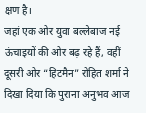क्षण है।
जहां एक ओर युवा बल्लेबाज नई ऊंचाइयों की ओर बढ़ रहे हैं, वहीं दूसरी ओर “हिटमैन” रोहित शर्मा ने दिखा दिया कि पुराना अनुभव आज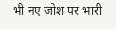भी नए जोश पर भारी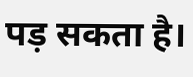पड़ सकता है।